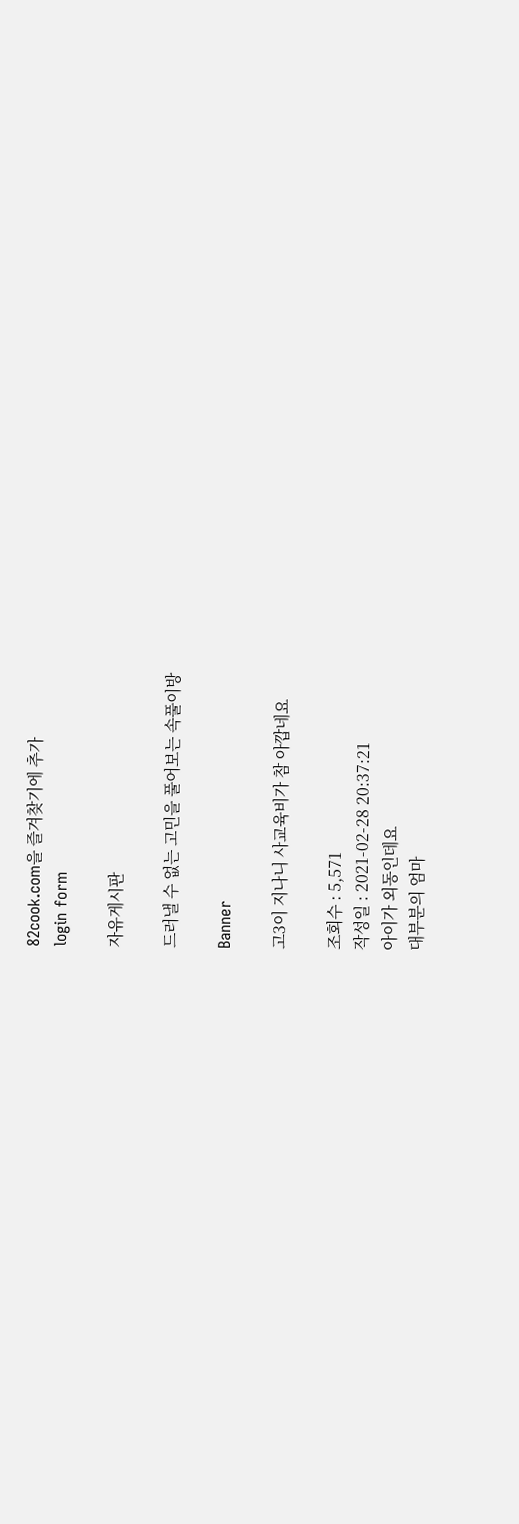82cook.com을 즐겨찾기에 추가
login form

자유게시판

드러낼 수 없는 고민을 풀어보는 속풀이방

Banner

고3이 지나니 사교육비가 참 아깝네요

조회수 : 5,571
작성일 : 2021-02-28 20:37:21
아이가 외동인데요
대부분의 엄마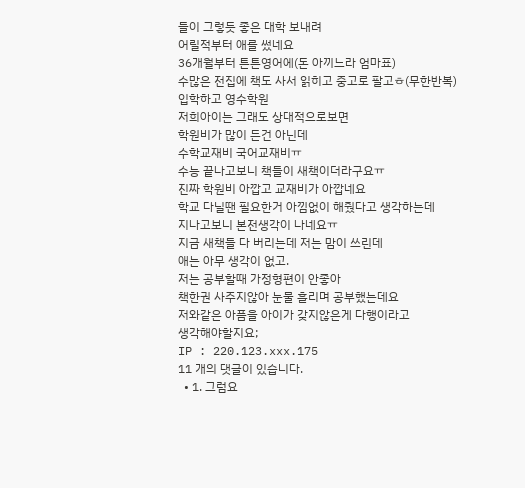들이 그렇듯 좋은 대학 보내려
어릴적부터 애를 썼네요
36개월부터 튼튼영어에(돈 아끼느라 엄마표)
수많은 전집에 책도 사서 읽히고 중고로 팔고ㅎ(무한반복)
입학하고 영수학원
저희아이는 그래도 상대적으로보면
학원비가 많이 든건 아닌데
수학교재비 국어교재비ㅠ
수능 끝나고보니 책들이 새책이더라구요ㅠ
진짜 학원비 아깝고 교재비가 아깝네요
학교 다닐땐 필요한거 아낌없이 해줬다고 생각하는데
지나고보니 본전생각이 나네요ㅠ
지금 새책들 다 버리는데 저는 맘이 쓰린데
애는 아무 생각이 없고.
저는 공부할때 가정형편이 안좋아
책한권 사주지않아 눈물 흘리며 공부했는데요
저와같은 아픔을 아이가 갖지않은게 다행이라고
생각해야할지요;
IP : 220.123.xxx.175
11 개의 댓글이 있습니다.
  • 1. 그럼요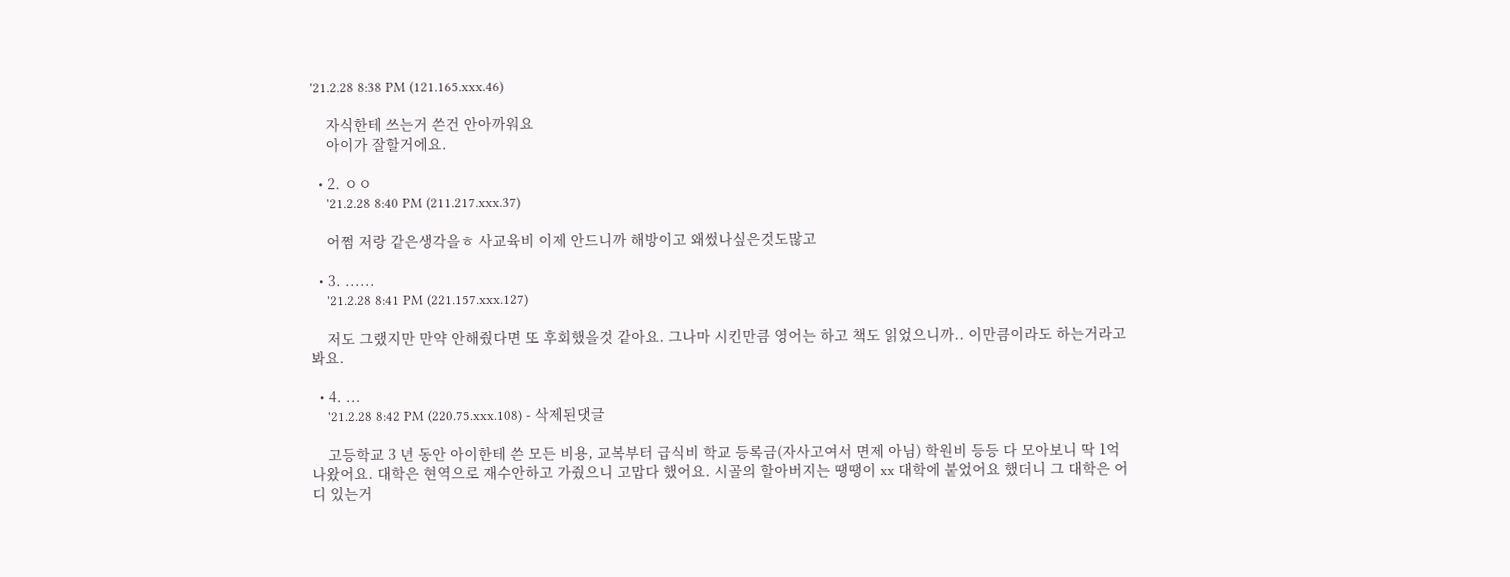'21.2.28 8:38 PM (121.165.xxx.46)

    자식한테 쓰는거 쓴건 안아까워요
    아이가 잘할거에요.

  • 2. ㅇㅇ
    '21.2.28 8:40 PM (211.217.xxx.37)

    어쩜 저랑 같은생각을ㅎ 사교육비 이제 안드니까 해방이고 왜썼나싶은것도많고

  • 3. ......
    '21.2.28 8:41 PM (221.157.xxx.127)

    저도 그랬지만 만약 안해줬다면 또 후회했을것 같아요. 그나마 시킨만큼 영어는 하고 책도 읽었으니까.. 이만큼이라도 하는거라고 봐요.

  • 4. ...
    '21.2.28 8:42 PM (220.75.xxx.108) - 삭제된댓글

    고등학교 3 년 동안 아이한테 쓴 모든 비용, 교복부터 급식비 학교 등록금(자사고여서 면제 아님) 학원비 등등 다 모아보니 딱 1억 나왔어요. 대학은 현역으로 재수안하고 가줬으니 고맙다 했어요. 시골의 할아버지는 땡땡이 xx 대학에 붙었어요 했더니 그 대학은 어디 있는거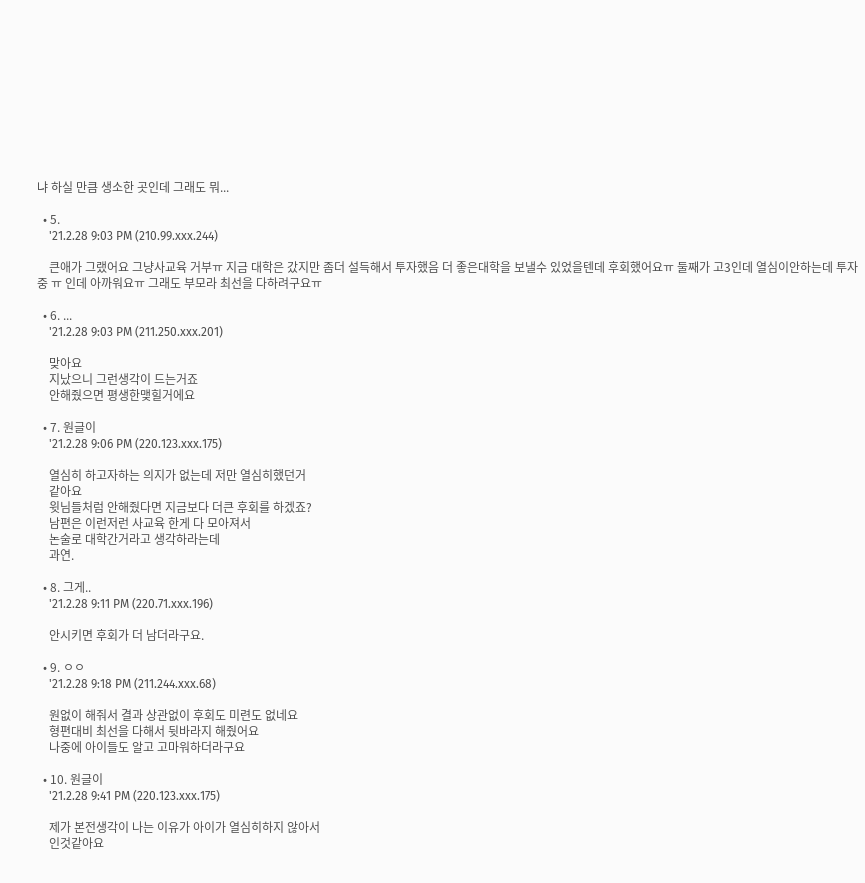냐 하실 만큼 생소한 곳인데 그래도 뭐...

  • 5.
    '21.2.28 9:03 PM (210.99.xxx.244)

    큰애가 그랬어요 그냥사교육 거부ㅠ 지금 대학은 갔지만 좀더 설득해서 투자했음 더 좋은대학을 보낼수 있었을텐데 후회했어요ㅠ 둘째가 고3인데 열심이안하는데 투자중 ㅠ 인데 아까워요ㅠ 그래도 부모라 최선을 다하려구요ㅠ

  • 6. ...
    '21.2.28 9:03 PM (211.250.xxx.201)

    맞아요
    지났으니 그런생각이 드는거죠
    안해줬으면 평생한맺힐거에요

  • 7. 원글이
    '21.2.28 9:06 PM (220.123.xxx.175)

    열심히 하고자하는 의지가 없는데 저만 열심히했던거
    같아요
    윗님들처럼 안해줬다면 지금보다 더큰 후회를 하겠죠?
    남편은 이런저런 사교육 한게 다 모아져서
    논술로 대학간거라고 생각하라는데
    과연.

  • 8. 그게..
    '21.2.28 9:11 PM (220.71.xxx.196)

    안시키면 후회가 더 남더라구요.

  • 9. ㅇㅇ
    '21.2.28 9:18 PM (211.244.xxx.68)

    원없이 해줘서 결과 상관없이 후회도 미련도 없네요
    형편대비 최선을 다해서 뒷바라지 해줬어요
    나중에 아이들도 알고 고마워하더라구요

  • 10. 원글이
    '21.2.28 9:41 PM (220.123.xxx.175)

    제가 본전생각이 나는 이유가 아이가 열심히하지 않아서
    인것같아요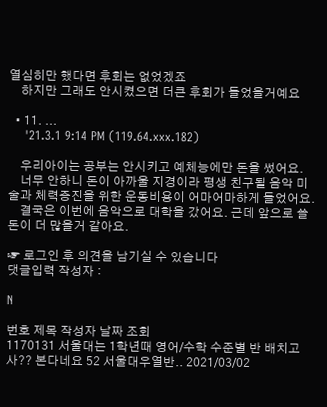열심히만 했다면 후회는 없었겠죠
    하지만 그래도 안시켰으면 더큰 후회가 들었을거예요

  • 11. ...
    '21.3.1 9:14 PM (119.64.xxx.182)

    우리아이는 공부는 안시키고 예체능에만 돈을 썼어요.
    너무 안하니 돈이 아까울 지경이라 평생 친구될 음악 미술과 체력증진을 위한 운동비용이 어마어마하게 들었어요.
    결국은 이번에 음악으로 대학을 갔어요. 근데 앞으로 쓸 돈이 더 많을거 같아요.

☞ 로그인 후 의견을 남기실 수 있습니다
댓글입력 작성자 :

N

번호 제목 작성자 날짜 조회
1170131 서울대는 1학년때 영어/수학 수준별 반 배치고사?? 본다네요 52 서울대우열반.. 2021/03/02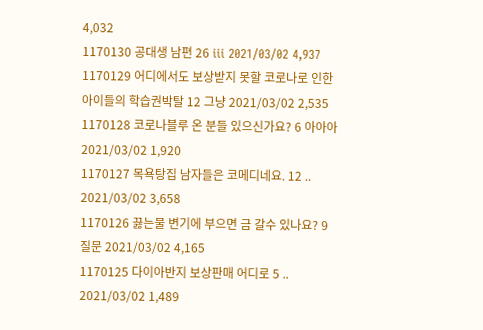4,032
1170130 공대생 남편 26 iii 2021/03/02 4,937
1170129 어디에서도 보상받지 못할 코로나로 인한 아이들의 학습권박탈 12 그냥 2021/03/02 2,535
1170128 코로나블루 온 분들 있으신가요? 6 아아아 2021/03/02 1,920
1170127 목욕탕집 남자들은 코메디네요. 12 .. 2021/03/02 3,658
1170126 끓는물 변기에 부으면 금 갈수 있나요? 9 질문 2021/03/02 4,165
1170125 다이아반지 보상판매 어디로 5 .. 2021/03/02 1,489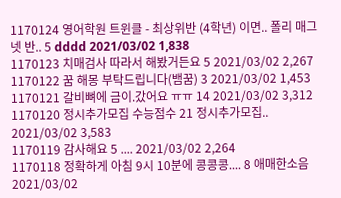1170124 영어학원 트윈클 - 최상위반 (4학년) 이면.. 폴리 매그넷 반.. 5 dddd 2021/03/02 1,838
1170123 치매검사 따라서 해봤거든요 5 2021/03/02 2,267
1170122 꿈 해몽 부탁드립니다(뱀꿈) 3 2021/03/02 1,453
1170121 갈비뼈에 금이.갔어요 ㅠㅠ 14 2021/03/02 3,312
1170120 정시추가모집 수능점수 21 정시추가모집.. 2021/03/02 3,583
1170119 감사해요 5 .... 2021/03/02 2,264
1170118 정확하게 아침 9시 10분에 콩콩콩.... 8 애매한소음 2021/03/02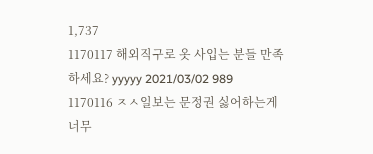1,737
1170117 해외직구로 옷 사입는 분들 만족하세요? yyyyy 2021/03/02 989
1170116 ㅈㅅ일보는 문정권 싫어하는게 너무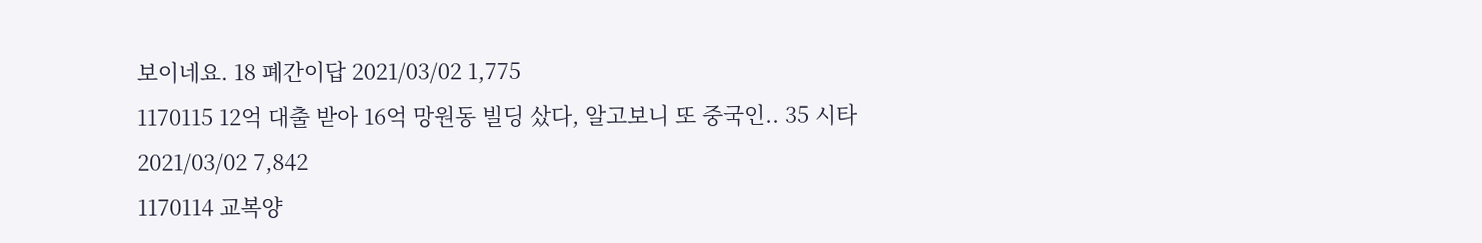보이네요. 18 폐간이답 2021/03/02 1,775
1170115 12억 대출 받아 16억 망원동 빌딩 샀다, 알고보니 또 중국인.. 35 시타 2021/03/02 7,842
1170114 교복양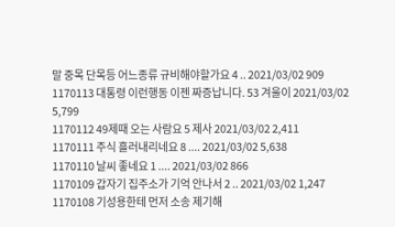말 중목 단목등 어느종류 규비해야할가요 4 .. 2021/03/02 909
1170113 대통령 이런행동 이젠 짜증납니다. 53 겨울이 2021/03/02 5,799
1170112 49제때 오는 사람요 5 제사 2021/03/02 2,411
1170111 주식 흘러내리네요 8 .... 2021/03/02 5,638
1170110 날씨 좋네요 1 .... 2021/03/02 866
1170109 갑자기 집주소가 기억 안나서 2 .. 2021/03/02 1,247
1170108 기성용한테 먼저 소송 제기해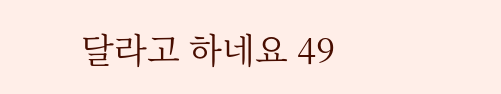달라고 하네요 49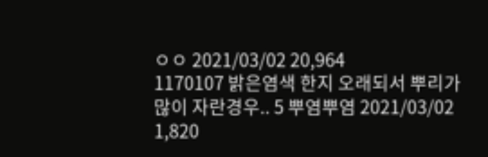ㅇㅇ 2021/03/02 20,964
1170107 밝은염색 한지 오래되서 뿌리가 많이 자란경우.. 5 뿌염뿌염 2021/03/02 1,820